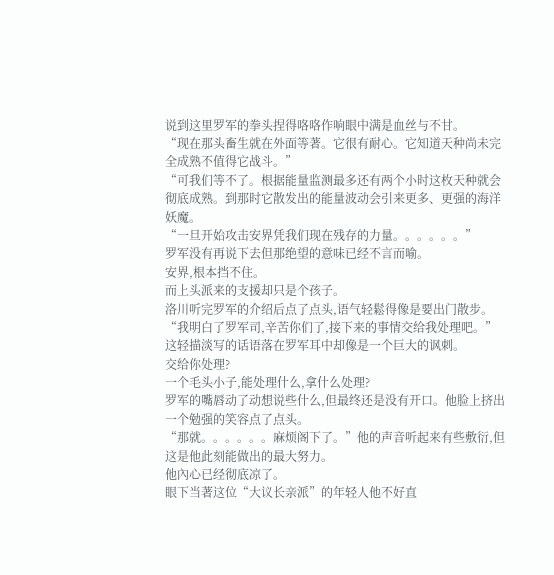说到这里罗军的拳头捏得咯咯作响眼中满是血丝与不甘。
“现在那头畜生就在外面等著。它很有耐心。它知道天种尚未完全成熟不值得它战斗。”
“可我们等不了。根据能量监测最多还有两个小时这枚天种就会彻底成熟。到那时它散发出的能量波动会引来更多、更强的海洋妖魔。
“一旦开始攻击安界凭我们现在残存的力量。。。。。。”
罗军没有再说下去但那绝望的意味已经不言而喻。
安界,根本挡不住。
而上头派来的支援却只是个孩子。
洛川听完罗军的介绍后点了点头,语气轻鬆得像是要出门散步。
“我明白了罗军司,辛苦你们了,接下来的事情交给我处理吧。”
这轻描淡写的话语落在罗军耳中却像是一个巨大的讽刺。
交给你处理?
一个毛头小子,能处理什么,拿什么处理?
罗军的嘴唇动了动想说些什么,但最终还是没有开口。他脸上挤出一个勉强的笑容点了点头。
“那就。。。。。。麻烦阁下了。”他的声音听起来有些敷衍,但这是他此刻能做出的最大努力。
他內心已经彻底凉了。
眼下当著这位“大议长亲派”的年轻人他不好直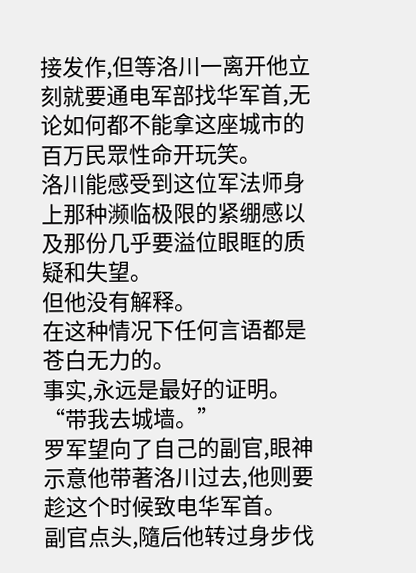接发作,但等洛川一离开他立刻就要通电军部找华军首,无论如何都不能拿这座城市的百万民眾性命开玩笑。
洛川能感受到这位军法师身上那种濒临极限的紧绷感以及那份几乎要溢位眼眶的质疑和失望。
但他没有解释。
在这种情况下任何言语都是苍白无力的。
事实,永远是最好的证明。
“带我去城墙。”
罗军望向了自己的副官,眼神示意他带著洛川过去,他则要趁这个时候致电华军首。
副官点头,隨后他转过身步伐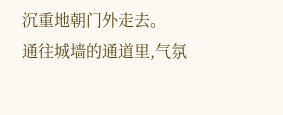沉重地朝门外走去。
通往城墙的通道里,气氛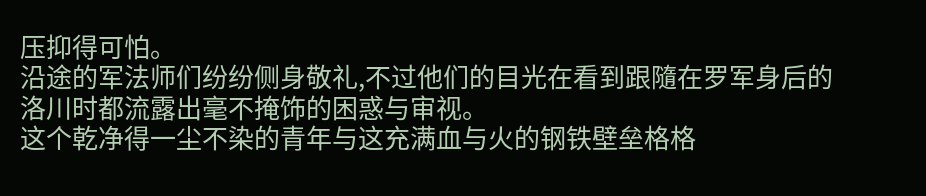压抑得可怕。
沿途的军法师们纷纷侧身敬礼,不过他们的目光在看到跟隨在罗军身后的洛川时都流露出毫不掩饰的困惑与审视。
这个乾净得一尘不染的青年与这充满血与火的钢铁壁垒格格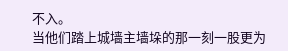不入。
当他们踏上城墙主墙垛的那一刻一股更为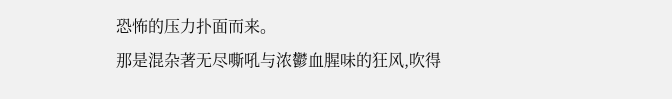恐怖的压力扑面而来。
那是混杂著无尽嘶吼与浓鬱血腥味的狂风,吹得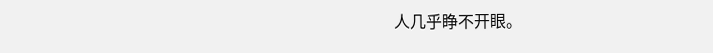人几乎睁不开眼。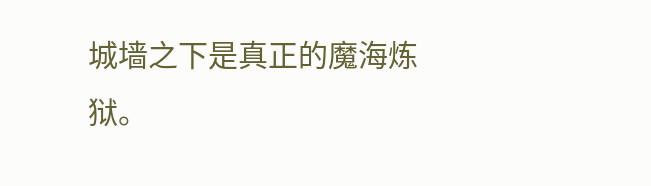城墙之下是真正的魔海炼狱。